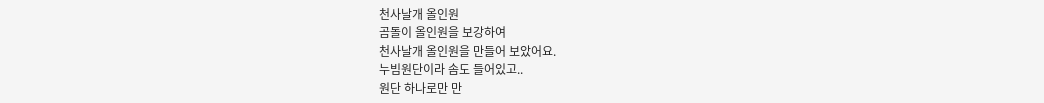천사날개 올인원
곰돌이 올인원을 보강하여
천사날개 올인원을 만들어 보았어요.
누빔원단이라 솜도 들어있고..
원단 하나로만 만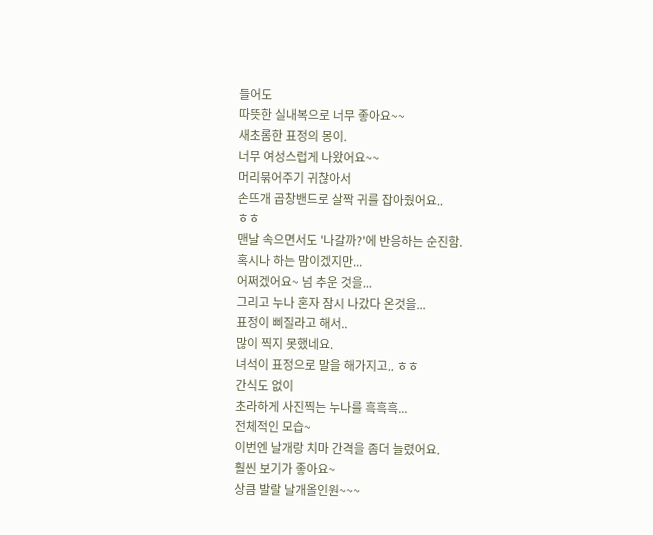들어도
따뜻한 실내복으로 너무 좋아요~~
새초롬한 표정의 몽이.
너무 여성스럽게 나왔어요~~
머리묶어주기 귀찮아서
손뜨개 곱창밴드로 살짝 귀를 잡아줬어요..
ㅎㅎ
맨날 속으면서도 '나갈까?'에 반응하는 순진함.
혹시나 하는 맘이겠지만...
어쩌겠어요~ 넘 추운 것을...
그리고 누나 혼자 잠시 나갔다 온것을...
표정이 삐질라고 해서..
많이 찍지 못했네요.
녀석이 표정으로 말을 해가지고.. ㅎㅎ
간식도 없이
초라하게 사진찍는 누나를 흑흑흑...
전체적인 모습~
이번엔 날개랑 치마 간격을 좀더 늘렸어요.
훨씬 보기가 좋아요~
상큼 발랄 날개올인원~~~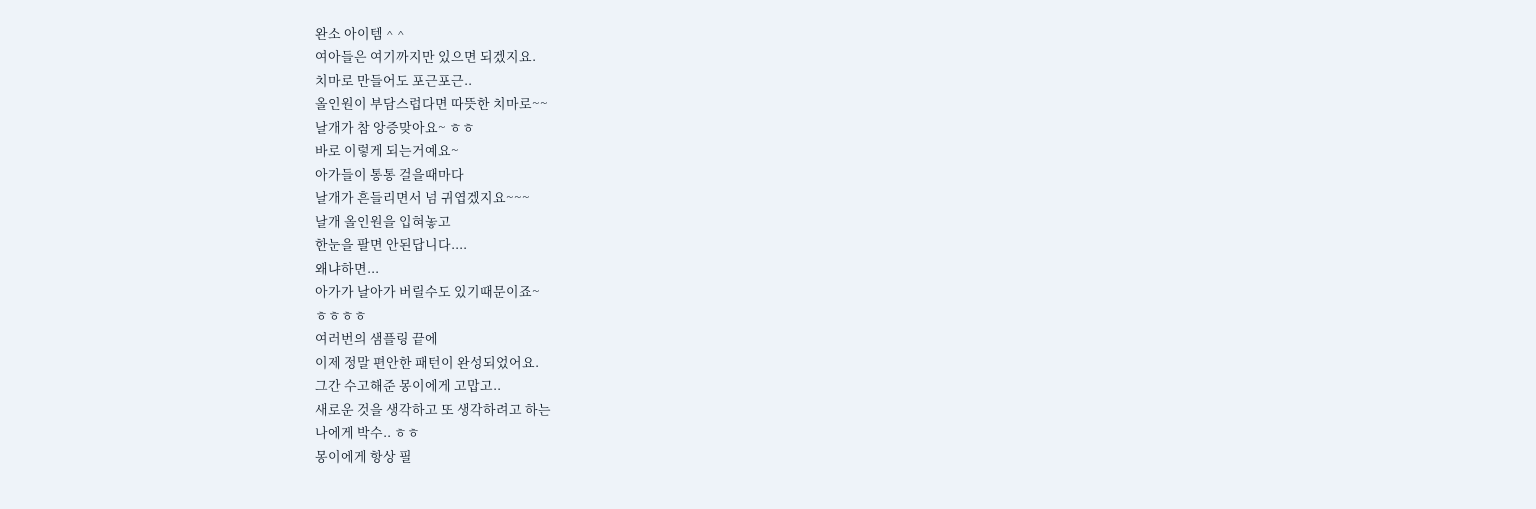완소 아이템 ^ ^
여아들은 여기까지만 있으면 되겠지요.
치마로 만들어도 포근포근..
올인원이 부담스럽다면 따뜻한 치마로~~
날개가 참 앙증맞아요~ ㅎㅎ
바로 이렇게 되는거예요~
아가들이 통통 걸을때마다
날개가 흔들리면서 넘 귀엽겠지요~~~
날개 올인원을 입혀놓고
한눈을 팔면 안된답니다....
왜냐하면...
아가가 날아가 버릴수도 있기때문이죠~
ㅎㅎㅎㅎ
여러번의 샘플링 끝에
이제 정말 편안한 패턴이 완성되었어요.
그간 수고해준 몽이에게 고맙고..
새로운 것을 생각하고 또 생각하려고 하는
나에게 박수.. ㅎㅎ
몽이에게 항상 필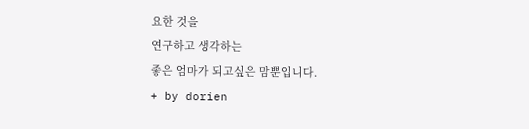요한 것을
연구하고 생각하는
좋은 엄마가 되고싶은 맘뿐입니다.
+ by dorien